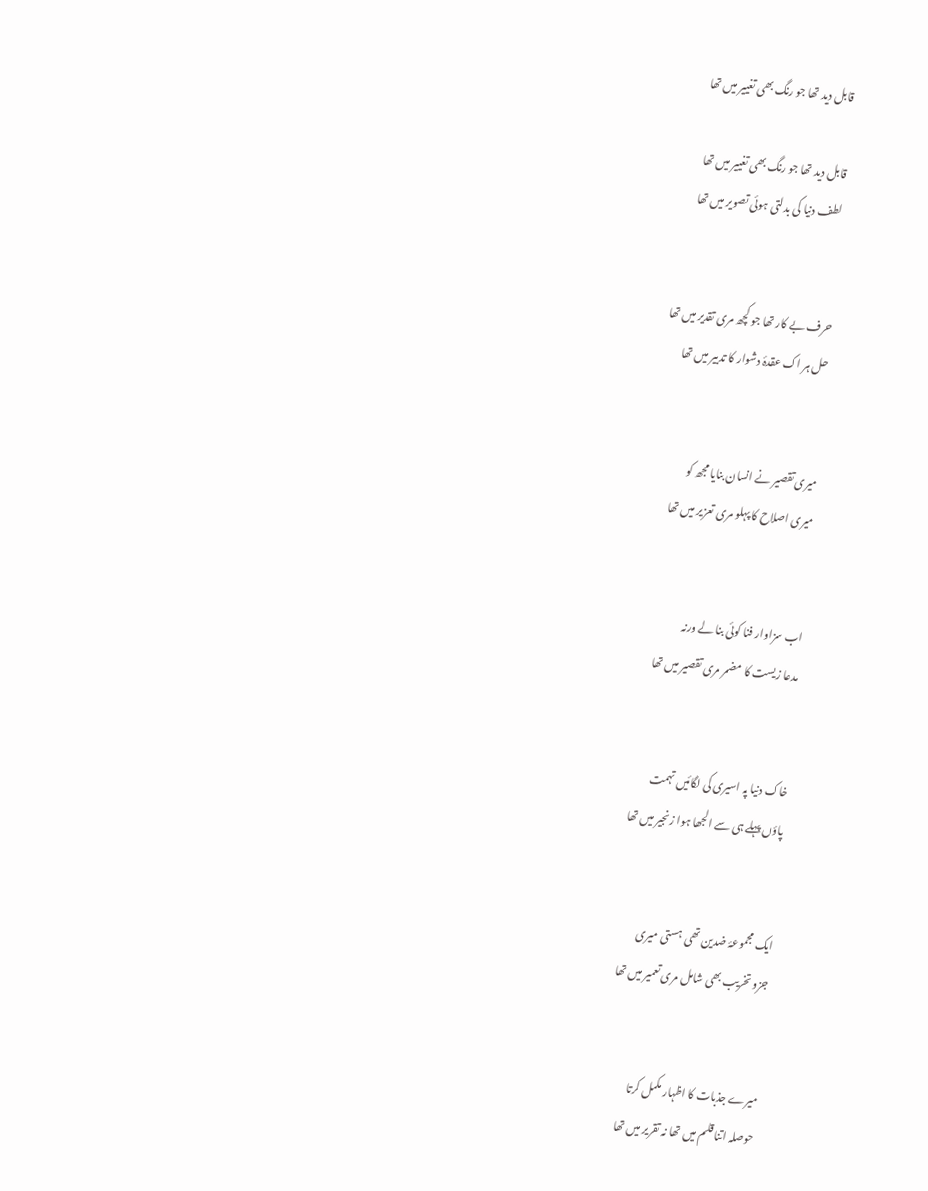قابل دید تھا جو رنگ بھی تغییر میں تھا

قابل دید تھا جو رنگ بھی تغییر میں تھا
لطف دنیا کی بدلتی ہوئی تصویر میں تھا


حرف بے کار تھا جو کچھ مری تقدیر میں تھا
حل ہر اک عقدۂ دشوار کا تدبیر میں تھا


میری تقصیر نے انسان بنایا مجھ کو
میری اصلاح کا پہلو مری تعزیر میں تھا


اب سزاوار فنا کوئی بنا لے ورنہ
مدعا زیست کا مضمر مری تقصیر میں تھا


خاک دنیا پہ اسیری کی لگائیں تہمت
پاؤں پہلے ہی سے الجھا ہوا زنجیر میں تھا


ایک مجموعۂ ضدین تھی ہستی میری
جزو تخریب بھی شامل مری تعمیر میں تھا


میرے جذبات کا اظہار مکمل کرتا
حوصلہ اتنا قلم میں تھا نہ تقریر میں تھا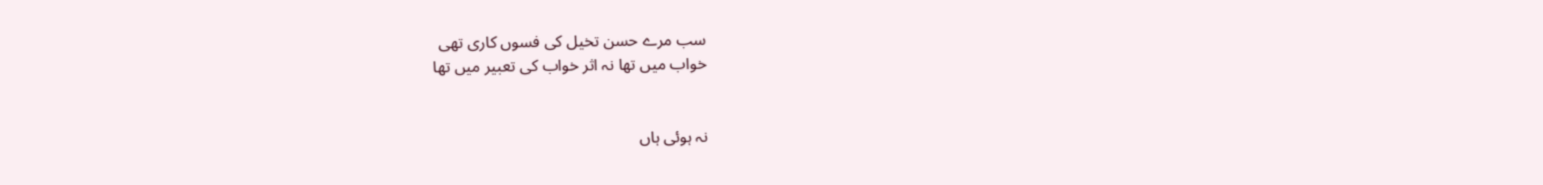سب مرے حسن تخیل کی فسوں کاری تھی
خواب میں تھا نہ اثر خواب کی تعبیر میں تھا


نہ ہوئی ہاں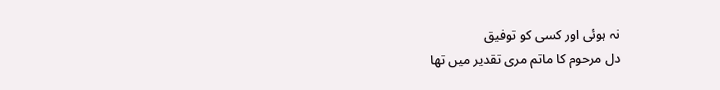نہ ہوئی اور کسی کو توفیق
دل مرحوم کا ماتم مری تقدیر میں تھا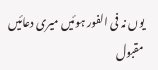یوں نہ فی الفور ہوئیں میری دعائیں مقبول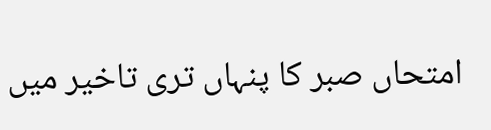امتحاں صبر کا پنہاں تری تاخیر میں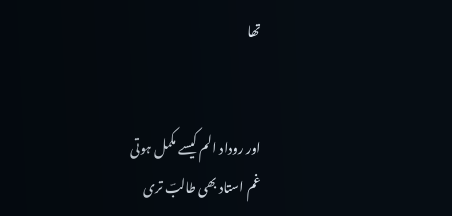تھا


اور روداد الم کیسے مکمل ہوتی
غم استاد بھی طالبؔ تری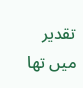تقدیر میں تھا